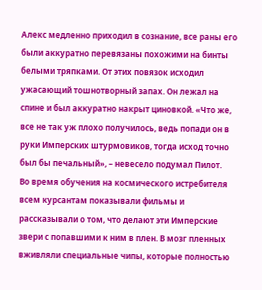Алекс медленно приходил в сознание, все раны его были аккуратно перевязаны похожими на бинты белыми тряпками. От этих повязок исходил ужасающий тошнотворный запах. Он лежал на спине и был аккуратно накрыт циновкой. «Что же, все не так уж плохо получилось, ведь попади он в руки Имперских штурмовиков, тогда исход точно был бы печальный», – невесело подумал Пилот.
Во время обучения на космического истребителя всем курсантам показывали фильмы и рассказывали о том, что делают эти Имперские звери с попавшими к ним в плен. В мозг пленных вживляли специальные чипы, которые полностью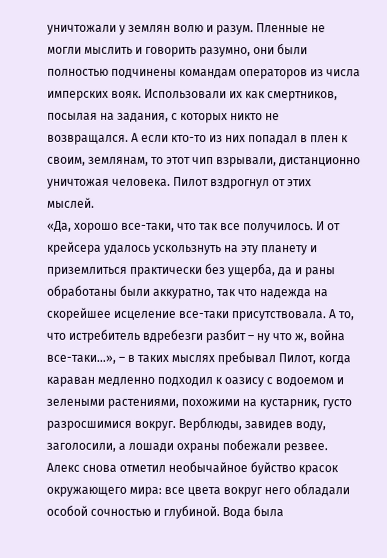уничтожали у землян волю и разум. Пленные не могли мыслить и говорить разумно, они были полностью подчинены командам операторов из числа имперских вояк. Использовали их как смертников, посылая на задания, с которых никто не возвращался. А если кто-то из них попадал в плен к своим, землянам, то этот чип взрывали, дистанционно уничтожая человека. Пилот вздрогнул от этих мыслей.
«Да, хорошо все-таки, что так все получилось. И от крейсера удалось ускользнуть на эту планету и приземлиться практически без ущерба, да и раны обработаны были аккуратно, так что надежда на скорейшее исцеление все-таки присутствовала. А то, что истребитель вдребезги разбит – ну что ж, война все-таки…», – в таких мыслях пребывал Пилот, когда караван медленно подходил к оазису с водоемом и зелеными растениями, похожими на кустарник, густо разросшимися вокруг. Верблюды, завидев воду, заголосили, а лошади охраны побежали резвее.
Алекс снова отметил необычайное буйство красок окружающего мира: все цвета вокруг него обладали особой сочностью и глубиной. Вода была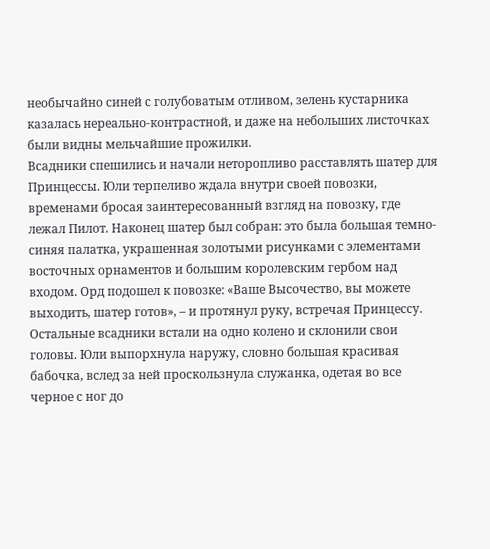необычайно синей с голубоватым отливом, зелень кустарника казалась нереально-контрастной, и даже на небольших листочках были видны мельчайшие прожилки.
Всадники спешились и начали неторопливо расставлять шатер для Принцессы. Юли терпеливо ждала внутри своей повозки, временами бросая заинтересованный взгляд на повозку, где лежал Пилот. Наконец шатер был собран: это была большая темно-синяя палатка, украшенная золотыми рисунками с элементами восточных орнаментов и большим королевским гербом над входом. Орд подошел к повозке: «Ваше Высочество, вы можете выходить, шатер готов», – и протянул руку, встречая Принцессу. Остальные всадники встали на одно колено и склонили свои головы. Юли выпорхнула наружу, словно большая красивая бабочка, вслед за ней проскользнула служанка, одетая во все черное с ног до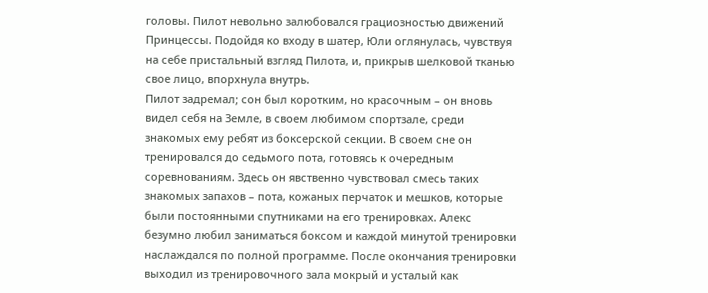головы. Пилот невольно залюбовался грациозностью движений Принцессы. Подойдя ко входу в шатер, Юли оглянулась, чувствуя на себе пристальный взгляд Пилота, и, прикрыв шелковой тканью свое лицо, впорхнула внутрь.
Пилот задремал; сон был коротким, но красочным – он вновь видел себя на Земле, в своем любимом спортзале, среди знакомых ему ребят из боксерской секции. В своем сне он тренировался до седьмого пота, готовясь к очередным соревнованиям. Здесь он явственно чувствовал смесь таких знакомых запахов – пота, кожаных перчаток и мешков, которые были постоянными спутниками на его тренировках. Алекс безумно любил заниматься боксом и каждой минутой тренировки наслаждался по полной программе. После окончания тренировки выходил из тренировочного зала мокрый и усталый как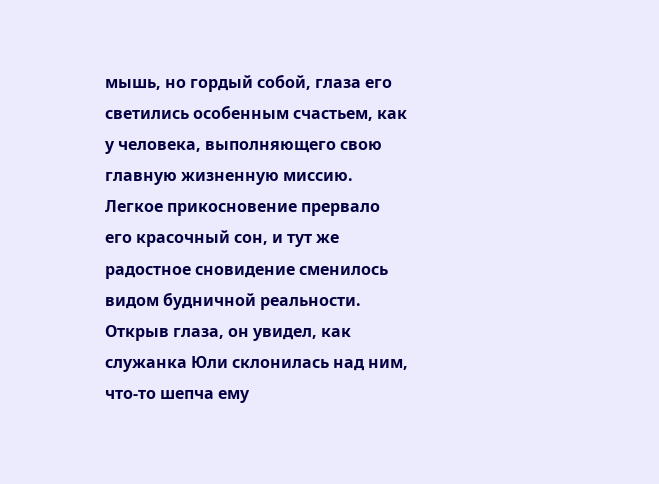мышь, но гордый собой, глаза его светились особенным счастьем, как у человека, выполняющего свою главную жизненную миссию.
Легкое прикосновение прервало его красочный сон, и тут же радостное сновидение сменилось видом будничной реальности. Открыв глаза, он увидел, как служанка Юли склонилась над ним, что-то шепча ему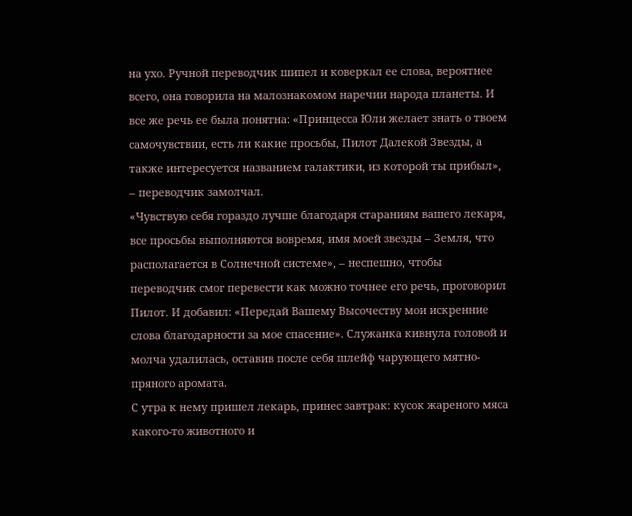на ухо. Ручной переводчик шипел и коверкал ее слова, вероятнее всего, она говорила на малознакомом наречии народа планеты. И все же речь ее была понятна: «Принцесса Юли желает знать о твоем самочувствии, есть ли какие просьбы, Пилот Далекой Звезды, а также интересуется названием галактики, из которой ты прибыл», – переводчик замолчал.
«Чувствую себя гораздо лучше благодаря стараниям вашего лекаря, все просьбы выполняются вовремя, имя моей звезды – Земля, что располагается в Солнечной системе», – неспешно, чтобы переводчик смог перевести как можно точнее его речь, проговорил Пилот. И добавил: «Передай Вашему Высочеству мои искренние слова благодарности за мое спасение». Служанка кивнула головой и молча удалилась, оставив после себя шлейф чарующего мятно-пряного аромата.
С утра к нему пришел лекарь, принес завтрак: кусок жареного мяса какого-то животного и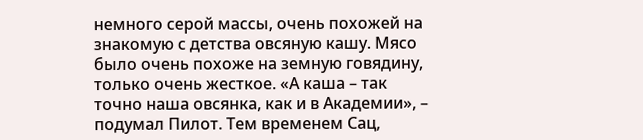немного серой массы, очень похожей на знакомую с детства овсяную кашу. Мясо было очень похоже на земную говядину, только очень жесткое. «А каша – так точно наша овсянка, как и в Академии», – подумал Пилот. Тем временем Сац,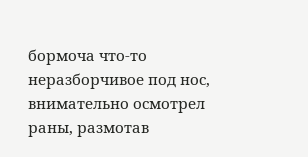бормоча что-то неразборчивое под нос, внимательно осмотрел раны, размотав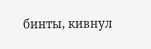бинты, кивнул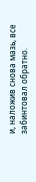и, наложив снова мазь, все забинтовал обратно.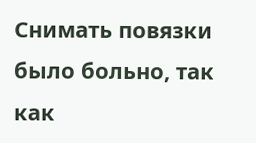Снимать повязки было больно, так как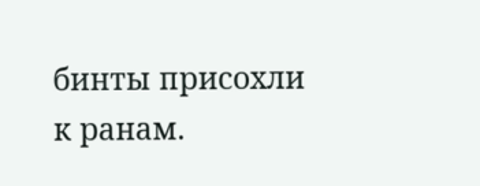бинты присохли к ранам.